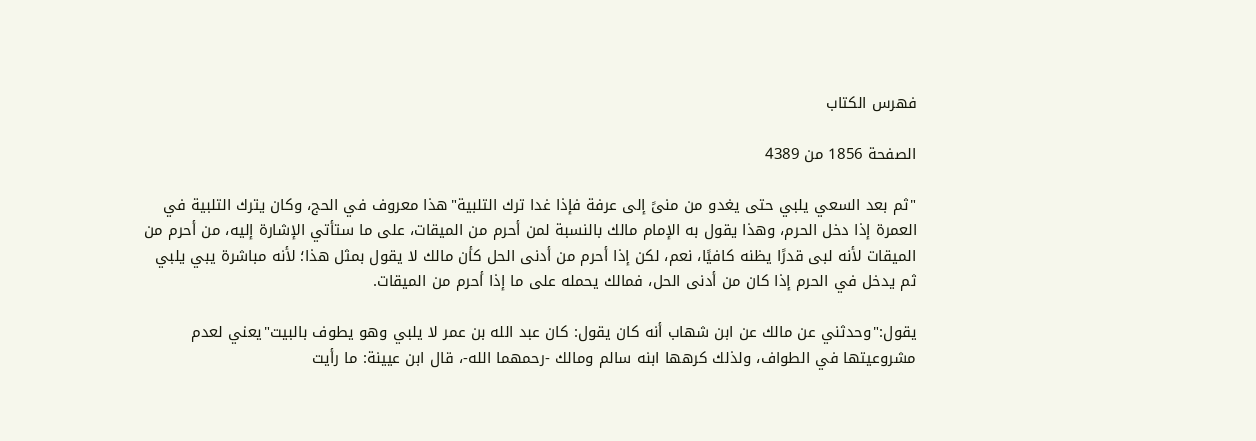فهرس الكتاب

الصفحة 1856 من 4389

"ثم بعد السعي يلبي حتى يغدو من منىً إلى عرفة فإذا غدا ترك التلبية"هذا معروف في الحج، وكان يترك التلبية في العمرة إذا دخل الحرم، وهذا يقول به الإمام مالك بالنسبة لمن أحرم من الميقات، على ما ستأتي الإشارة إليه، من أحرم من الميقات لأنه لبى قدرًا يظنه كافيًا، نعم، لكن إذا أحرم من أدنى الحل كأن مالك لا يقول بمثل هذا؛ لأنه مباشرة يبي يلبي ثم يدخل في الحرم إذا كان من أدنى الحل، فمالك يحمله على ما إذا أحرم من الميقات.

يقول:"وحدثني عن مالك عن ابن شهاب أنه كان يقول: كان عبد الله بن عمر لا يلبي وهو يطوف بالبيت"يعني لعدم مشروعيتها في الطواف، ولذلك كرهها ابنه سالم ومالك -رحمهما الله-، قال ابن عيينة: ما رأيت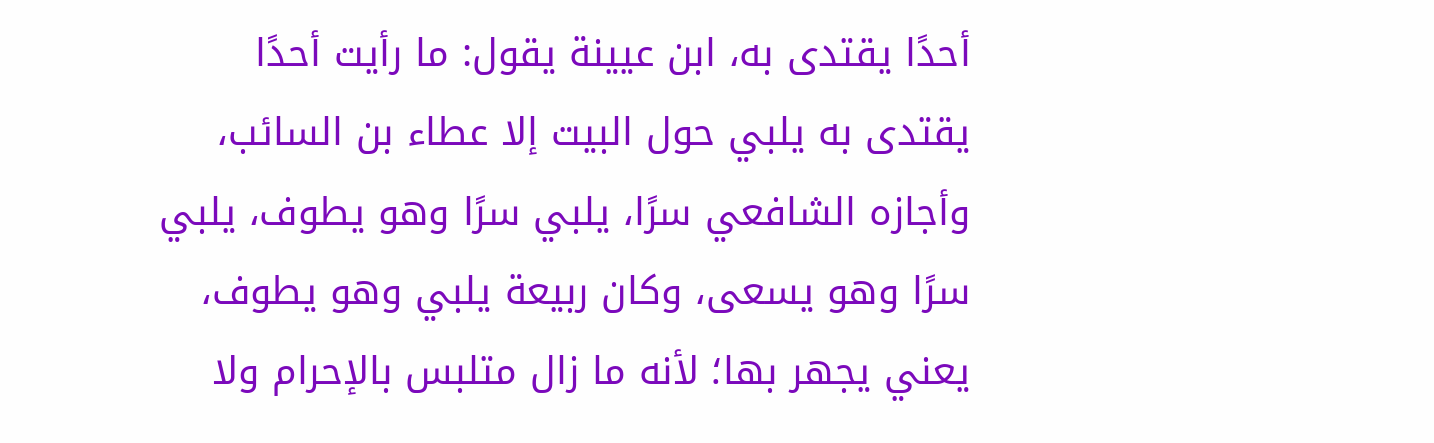أحدًا يقتدى به، ابن عيينة يقول: ما رأيت أحدًا يقتدى به يلبي حول البيت إلا عطاء بن السائب، وأجازه الشافعي سرًا، يلبي سرًا وهو يطوف، يلبي سرًا وهو يسعى، وكان ربيعة يلبي وهو يطوف، يعني يجهر بها؛ لأنه ما زال متلبس بالإحرام ولا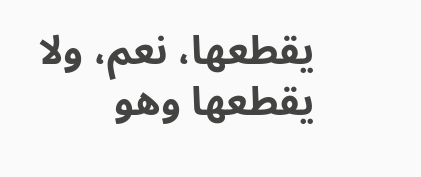يقطعها، نعم، ولا يقطعها وهو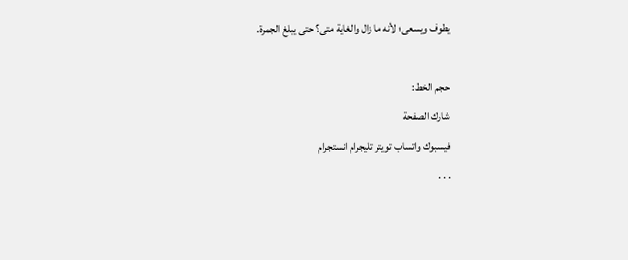يطوف ويسعى؛ لأنه ما زال والغاية متى؟ حتى يبلغ الجمرة.

حجم الخط:
شارك الصفحة
فيسبوك واتساب تويتر تليجرام انستجرام
. . .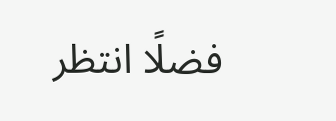فضلًا انتظر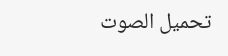تحميل الصوت